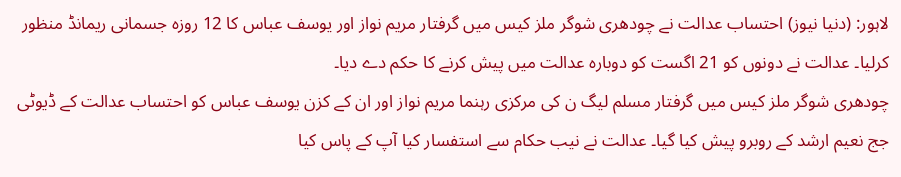لاہور: (دنیا نیوز) احتساب عدالت نے چودھری شوگر ملز کیس میں گرفتار مریم نواز اور یوسف عباس کا 12 روزہ جسمانی ریمانڈ منظور کرلیا۔ عدالت نے دونوں کو 21 اگست کو دوبارہ عدالت میں پیش کرنے کا حکم دے دیا۔
چودھری شوگر ملز کیس میں گرفتار مسلم لیگ ن کی مرکزی رہنما مریم نواز اور ان کے کزن یوسف عباس کو احتساب عدالت کے ڈیوٹی جج نعیم ارشد کے روبرو پیش کیا گیا۔ عدالت نے نیب حکام سے استفسار کیا آپ کے پاس کیا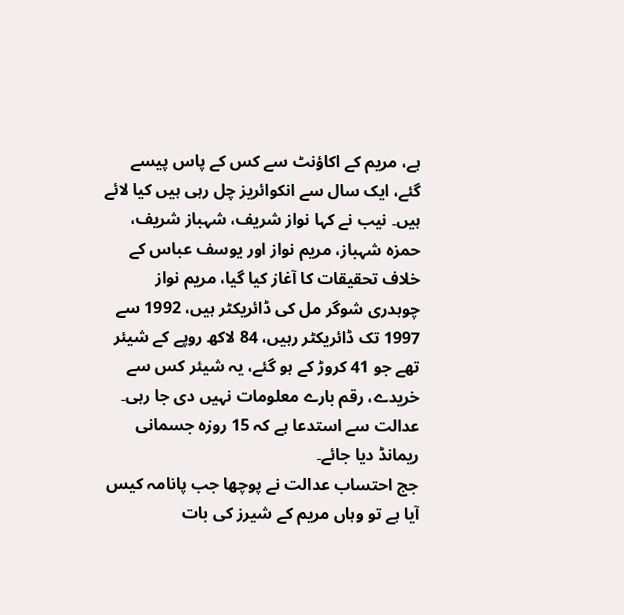ہے، مریم کے اکاؤنٹ سے کس کے پاس پیسے گئے، ایک سال سے انکوائریز چل رہی ہیں کیا لائے ہیں۔ نیب نے کہا نواز شریف، شہباز شریف، حمزہ شہباز، مریم نواز اور یوسف عباس کے خلاف تحقیقات کا آغاز کیا گیا، مریم نواز چوہدری شوگر مل کی ڈائریکٹر ہیں، 1992 سے 1997 تک ڈائریکٹر رہیں، 84 لاکھ روپے کے شیئر تھے جو 41 کروڑ کے ہو گئے، یہ شیئر کس سے خریدے، رقم بارے معلومات نہیں دی جا رہی۔ عدالت سے استدعا ہے کہ 15 روزہ جسمانی ریمانڈ دیا جائے۔
جج احتساب عدالت نے پوچھا جب پانامہ کیس آیا ہے تو وہاں مریم کے شیرز کی بات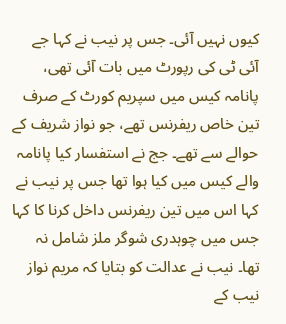کیوں نہیں آئی۔ جس پر نیب نے کہا جے آئی ٹی کی رپورٹ میں بات آئی تھی، پانامہ کیس میں سپریم کورٹ کے صرف تین خاص ریفرنس تھے، جو نواز شریف کے حوالے سے تھے۔ جج نے استفسار کیا پانامہ والے کیس میں کیا ہوا تھا جس پر نیب نے کہا اس میں تین ریفرنس داخل کرنا کا کہا جس میں چوہدری شوگر ملز شامل نہ تھا۔ نیب نے عدالت کو بتایا کہ مریم نواز نیب کے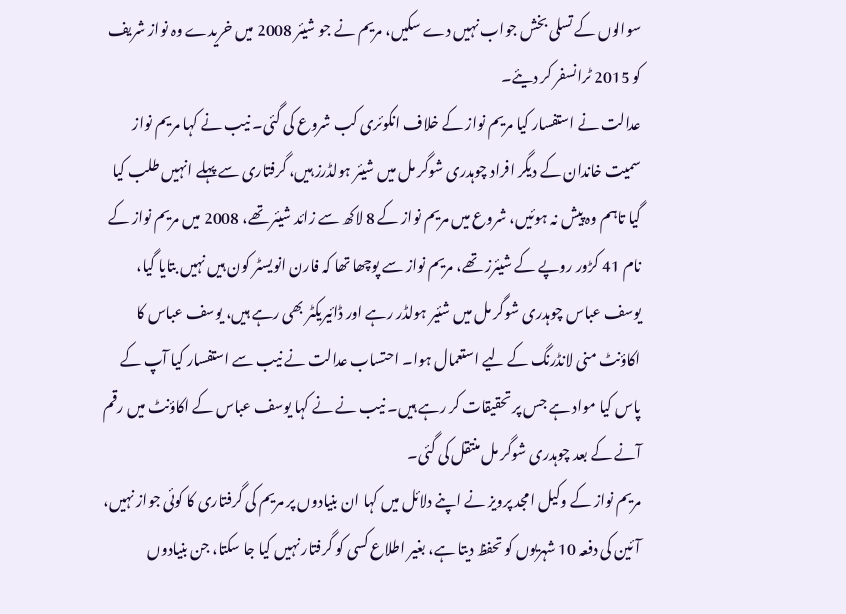سوالوں کے تسلی بخش جواب نہیں دے سکیں، مریم نے جو شیئر 2008 میں خریدے وہ نواز شریف کو 2015 ٹرانسفر کر دیئے۔
عدالت نے استفسار کیا مریم نواز کے خلاف انکوئری کب شروع کی گئی۔ نیب نے کہا مریم نواز سمیت خاندان کے دیگر افراد چوہدری شوگر مل میں شیئر ہولڈرز ہیں، گرفتاری سے پہلے انہیں طلب کیا گیا تاہم وہ پیش نہ ہوئیں، شروع میں مریم نواز کے 8 لاکھ سے زائد شیئر تھے، 2008 میں مریم نواز کے نام 41 کڑور روپے کے شیئرز تھے، مریم نواز سے پوچھا تھا کہ فارن انویسٹر کون ہیں نہیں بتایا گیا، یوسف عباس چوہدری شوگر مل میں شئیر ہولڈر رہے اور ڈائیریکٹر بھی رہے ہیں، یوسف عباس کا اکاؤنٹ منی لانڈرنگ کے لیے استعمال ہوا۔ احتساب عدالت نے نیب سے استفسار کیا آپ کے پاس کیا مواد ہے جس پر تحقیقات کر رہے ہیں۔ نیب نے نے کہا یوسف عباس کے اکاؤنٹ میں رقم آنے کے بعد چوہدری شوگر مل منتقل کی گئی۔
مریم نواز کے وکیل امجد پرویز نے اپنے دلائل میں کہا ان بنیادوں پر مریم کی گرفتاری کا کوئی جواز نہیں، آئین کی دفعہ 10 شہریوں کو تحفظ دیتا ہے، بغیر اطلاع کسی کو گرفتار نہیں کیا جا سکتا، جن بنیادوں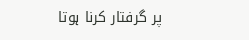پر گرفتار کرنا ہوتا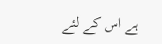ہے اس کے لئے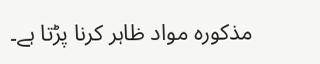مذکورہ مواد ظاہر کرنا پڑتا ہے۔